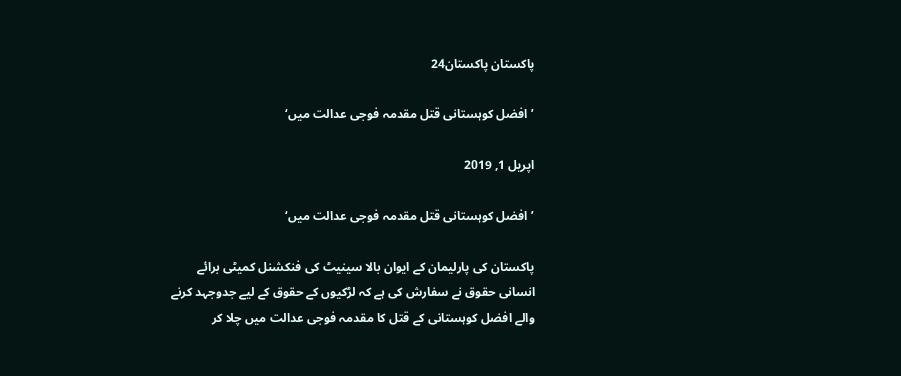پاکستان پاکستان24

’افضل کوہستانی قتل مقدمہ فوجی عدالت میں‘

اپریل 1, 2019

’افضل کوہستانی قتل مقدمہ فوجی عدالت میں‘

پاکستان کی پارلیمان کے ایوان بالا سینیٹ کی فنکشنل کمیٹی برائے انسانی حقوق نے سفارش کی ہے کہ لڑکیوں کے حقوق کے لیے جدوجہد کرنے والے افضل کوہستانی کے قتل کا مقدمہ فوجی عدالت میں چلا کر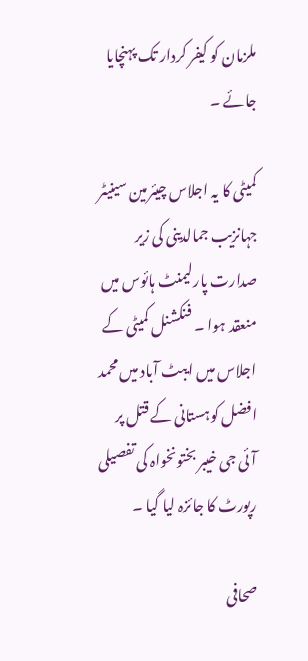ملزمان کو کیفر کردار تک پہنچایا جائے ۔

کمیٹی کا یہ اجلاس چیئرمین سینیٹر جہانزیب جمالدینی کی زیر صدارت پارلیمنٹ ہائوس میں منعقد ہوا ۔ فنکشنل کمیٹی کے اجلاس میں ایبٹ آباد میں محمد افضل کوہستانی کے قتل پر آئی جی خیبر بختونخواہ کی تفصیلی رپورٹ کا جائزہ لیا گیا ۔

صحافی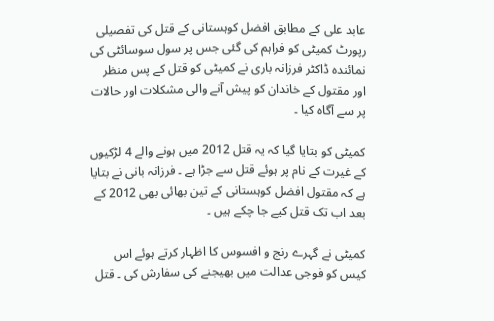عابد علی کے مطابق افضل کوہستانی کے قتل کی تفصیلی رپورٹ کمیٹی کو فراہم کی گئی جس پر سول سوسائٹی کی نمائندہ ڈاکٹر فرزانہ باری نے کمیٹی کو قتل کے پس منظر اور مقتول کے خاندان کو پیش آنے والی مشکلات اور حالات پر سے آگاہ کیا ۔

کمیٹی کو بتایا گیا کہ یہ قتل 2012 میں ہونے والے 4 لڑکیوں کے غیرت کے نام پر ہوئے قتل سے جڑا ہے ۔ فرزانہ بانی نے بتایا ہے کہ مقتول افضل کوہستانی کے تین بھائی بھی 2012 کے بعد اب تک قتل کیے جا چکے ہیں ۔

کمیٹی نے گہرے رنج و افسوس کا اظہار کرتے ہوئے اس کیس کو فوجی عدالت میں بھیجنے کی سفارش کی ۔ قتل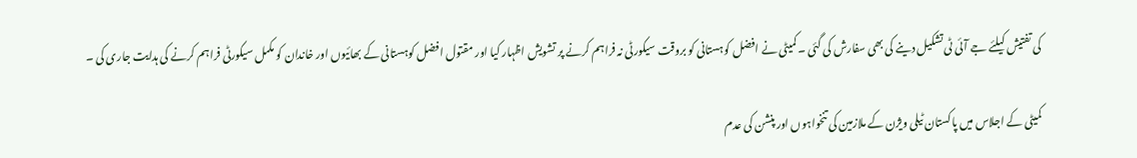کی تفتیش کیلئے جے آئی ٹی تشکیل دینے کی بھی سفارش کی گئی ۔ کمیٹی نے افضل کوہستانی کو بروقت سیکورٹی نہ فراہم کرنے پر تشویش اظہار کیا اور مقتول افضل کوہستانی کے بھائیوں اور خاندان کو مکمل سیکورٹی فراہم کرنے کی ہدایت جاری کی ۔

کمیٹی کے اجلاس میں پاکستان ٹیلی ویژن کے ملازمین کی تنخواہوں اور پنشن کی عدم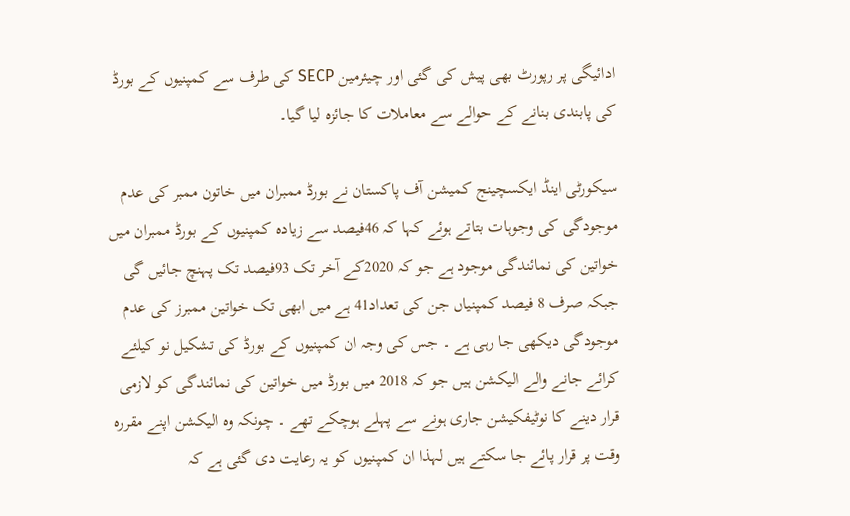ادائیگی پر رپورٹ بھی پیش کی گئی اور چیئرمین SECP کی طرف سے کمپنیوں کے بورڈ کی پابندی بنانے کے حوالے سے معاملات کا جائزہ لیا گیا۔

سیکورٹی اینڈ ایکسچینج کمیشن آف پاکستان نے بورڈ ممبران میں خاتون ممبر کی عدم موجودگی کی وجوہات بتاتے ہوئے کہا کہ 46فیصد سے زیادہ کمپنیوں کے بورڈ ممبران میں خواتین کی نمائندگی موجود ہے جو کہ 2020کے آخر تک 93فیصد تک پہنچ جائیں گی جبکہ صرف 8 فیصد کمپنیاں جن کی تعداد41 ہے میں ابھی تک خواتین ممبرز کی عدم موجودگی دیکھی جا رہی ہے ۔ جس کی وجہ ان کمپنیوں کے بورڈ کی تشکیل نو کیلئے کرائے جانے والے الیکشن ہیں جو کہ 2018 میں بورڈ میں خواتین کی نمائندگی کو لازمی قرار دینے کا نوٹیفکیشن جاری ہونے سے پہلے ہوچکے تھے ۔ چونکہ وہ الیکشن اپنے مقررہ وقت پر قرار پائے جا سکتے ہیں لہذا ان کمپنیوں کو یہ رعایت دی گئی ہے کہ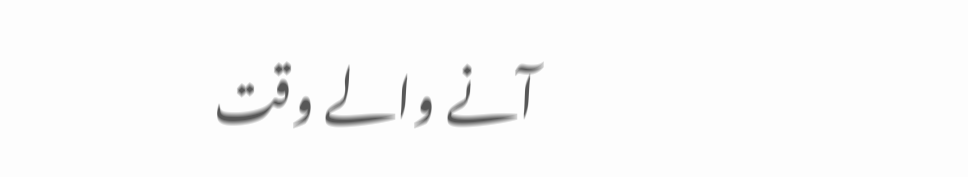آنے والے وقت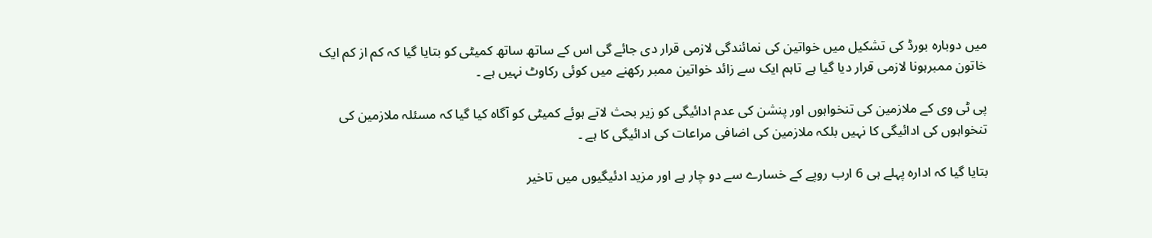میں دوبارہ بورڈ کی تشکیل میں خواتین کی نمائندگی لازمی قرار دی جائے گی اس کے ساتھ ساتھ کمیٹی کو بتایا گیا کہ کم از کم ایک خاتون ممبرہونا لازمی قرار دیا گیا ہے تاہم ایک سے زائد خواتین ممبر رکھنے میں کوئی رکاوٹ نہیں ہے ۔

پی ٹی وی کے ملازمین کی تنخواہوں اور پنشن کی عدم ادائیگی کو زیر بحث لاتے ہوئے کمیٹی کو آگاہ کیا گیا کہ مسئلہ ملازمین کی تنخواہوں کی ادائیگی کا نہیں بلکہ ملازمین کی اضافی مراعات کی ادائیگی کا ہے ۔

بتایا گیا کہ ادارہ پہلے ہی 6 ارب روپے کے خسارے سے دو چار ہے اور مزید ادئیگیوں میں تاخیر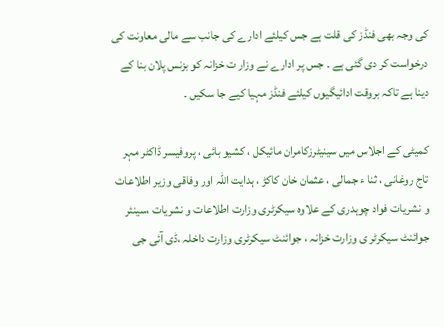کی وجہ بھی فنڈز کی قلت ہے جس کیلئے ادارے کی جانب سے مالی معاونت کی درخواست کر دی گئی ہے ۔ جس پر ادارے نے وزار ت خزانہ کو بزنس پلان بنا کے دینا ہے تاکہ بروقت ادائیگیوں کیلئے فنڈز مہیا کیے جا سکیں ۔

کمیٹی کے اجلاس میں سینیٹرزکامران مائیکل ، کشیو بائی ، پروفیسر ڈاکٹر مہر تاج روغانی ، ثنا ء جمالی ، عثمان خان کاکڑ ، ہدایت اللہ اور وفاقی وزیر اطلاعات و نشریات فواد چوہدری کے علاوہ سیکرٹری وزارت اطلاعات و نشریات ،سینئر جوائنٹ سیکرٹر ی وزارت خزانہ ، جوائنٹ سیکرٹری وزارت داخلہ ،ڈی آئی جی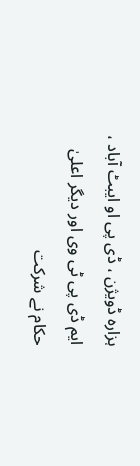ہزارہ ڈویژن ، ڈی پی او ایبٹ آباد ، ایم ڈی پی ٹی وی اور دیگر اعلیٰ حکام نے شرکت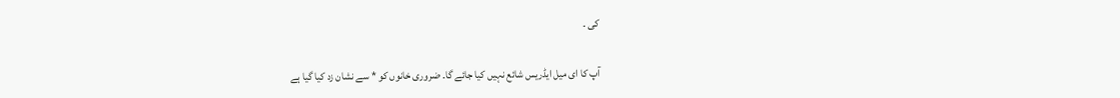کی ۔

آپ کا ای میل ایڈریس شائع نہیں کیا جائے گا۔ ضروری خانوں کو * سے نشان زد کیا گیا ہے